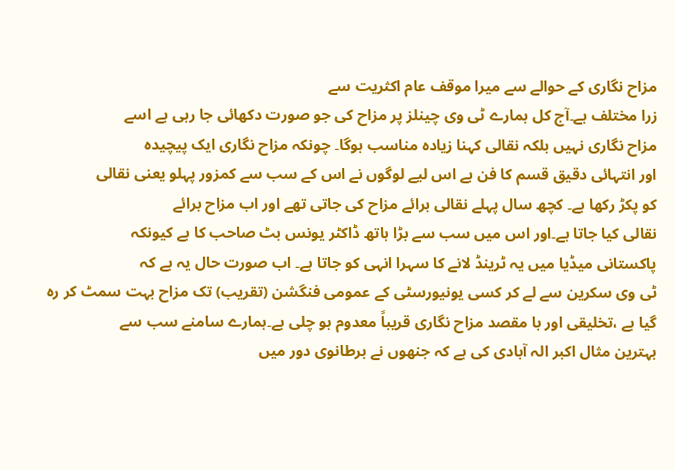مزاح نگاری کے حوالے سے میرا موقف عام اکثریت سے
زرا مختلف ہے۔آج کل ہمارے ٹی وی چینلز پر مزاح کی جو صورت دکھائی جا رہی ہے اسے
مزاح نگاری نہیں بلکہ نقالی کہنا زیادہ مناسب ہوگا۔ چونکہ مزاح نگاری ایک پیچیدہ
اور انتہائی دقیق قسم کا فن ہے اس لیے لوگوں نے اس کے سب سے کمزور پہلو یعنی نقالی
کو پکڑ رکھا ہے۔ کچھ سال پہلے نقالی برائے مزاح کی جاتی تھے اور اب مزاح برائے
نقالی کیا جاتا ہے۔اور اس میں سب سے بڑا ہاتھ ڈاکٹر یونس بٹ صاحب کا ہے کیونکہ
پاکستانی میڈیا میں یہ ٹرینڈ لانے کا سہرا انہی کو جاتا ہے۔ اب صورت حال یہ ہے کہ
ٹی وی سکرین سے لے کر کسی یونیورسٹی کے عمومی فنگشن (تقریب) تک مزاح بہت سمٹ کر رہ
گیا ہے ،تخلیقی اور با مقصد مزاح نگاری قریباً معدوم ہو چلی ہے۔ہمارے سامنے سب سے
بہترین مثال اکبر الہ آبادی کی ہے کہ جنھوں نے برطانوی دور میں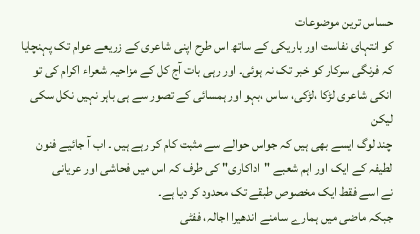حساس ترین موضوعات
کو انتہای نفاست اور باریکی کے ساتھ اس طرح اپنی شاعری کے زریعے عوام تک پہنچایا
کہ فرنگی سرکار کو خبر تک نہ ہوئی۔ اور رہی بات آج کل کے مزاحیہ شعراء اکرام کی تو
انکی شاعری لڑکا ،لڑکی، ساس ،بہو اور ہمسائی کے تصور سے ہی باہر نہیں نکل سکی لیکن
چند لوگ ایسے بھی ہیں کہ جواس حوالے سے مثبت کام کر رہے ہیں ۔ اب آ جائیے فنون
لطیفہ کے ایک اور اہم شعبے "اداکاری" کی طرف کہ اس میں فحاشی اور عریانی
نے اسے فقط ایک مخصوص طبقے تک محدود کر دیا ہے۔
جبکہ ماضی میں ہمارے سامنے اندھیرا اجالہ، ففٹی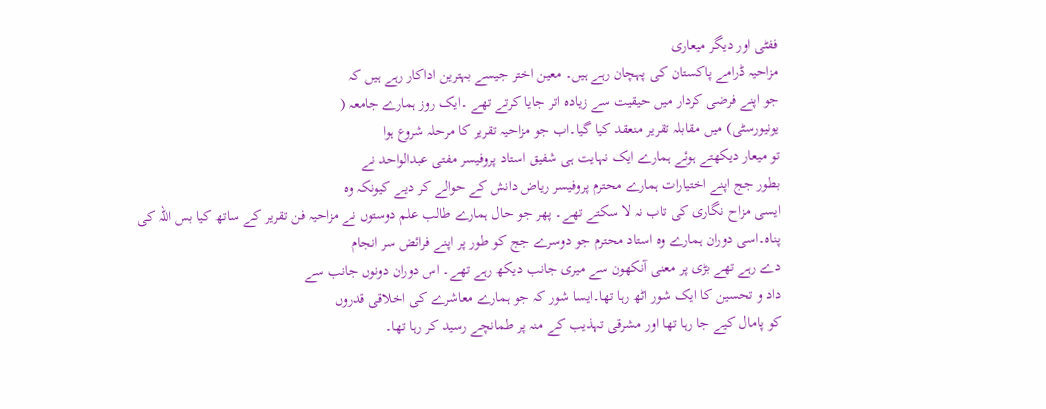ففٹی اور دیگر میعاری
مزاحیہ ڈرامے پاکستان کی پہچان رہے ہیں۔ معین اختر جیسے بہترین اداکار رہے ہیں کہ
جو اپنے فرضی کردار میں حیقیت سے زیادہ اتر جایا کرتے تھے ۔ایک روز ہمارے جامعہ (
یونیورسٹی) میں مقابلہ تقریر منعقد کیا گیا۔اب جو مزاحیہ تقریر کا مرحلہ شروع ہوا
تو میعار دیکھتے ہوئے ہمارے ایک نہایت ہی شفیق استاد پروفیسر مفتی عبدالواحد نے
بطور جج اپنے اختیارات ہمارے محترم پروفیسر ریاض دانش کے حوالے کر دیے کیونکہ وہ
ایسی مزاح نگاری کی تاب نہ لا سکتے تھے۔ پھر جو حال ہمارے طالب علم دوستوں نے مزاحیہ فن تقریر کے ساتھ کیا بس اللہ کی
پناہ۔اسی دوران ہمارے وہ استاد محترم جو دوسرے جج کو طور پر اپنے فرائض سر انجام
دے رہے تھے بڑی پر معنی آنکھون سے میری جانب دیکھ رہے تھے۔ اس دوران دونوں جانب سے
داد و تحسین کا ایک شور اٹھ رہا تھا۔ایسا شور کہ جو ہمارے معاشرے کی اخلاقی قدروں
کو پامال کیے جا رہا تھا اور مشرقی تہذیب کے منہ پر طمانچے رسید کر رہا تھا۔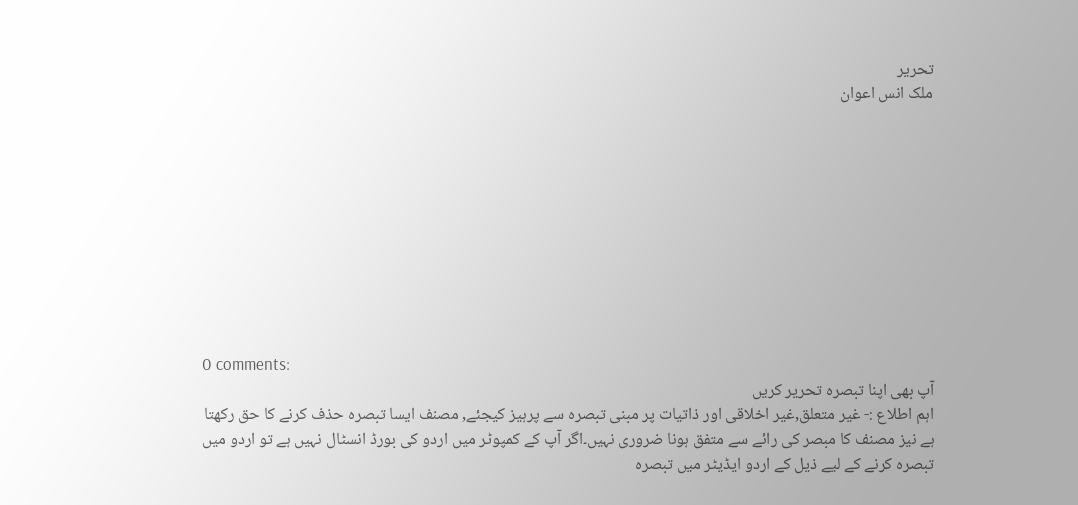تحریر
ملک انس اعوان










0 comments:
آپ بھی اپنا تبصرہ تحریر کریں
اہم اطلاع :- غیر متعلق,غیر اخلاقی اور ذاتیات پر مبنی تبصرہ سے پرہیز کیجئے, مصنف ایسا تبصرہ حذف کرنے کا حق رکھتا ہے نیز مصنف کا مبصر کی رائے سے متفق ہونا ضروری نہیں۔اگر آپ کے کمپوٹر میں اردو کی بورڈ انسٹال نہیں ہے تو اردو میں تبصرہ کرنے کے لیے ذیل کے اردو ایڈیٹر میں تبصرہ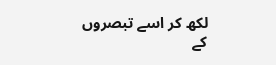لکھ کر اسے تبصروں کے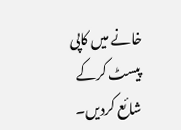خانے میں کاپی پیسٹ کرکے شائع کردیں۔